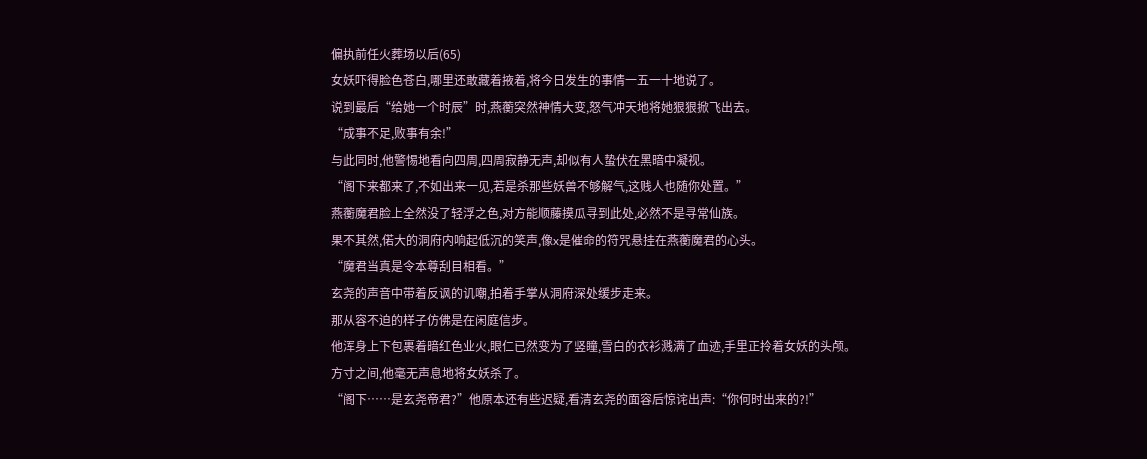偏执前任火葬场以后(65)
女妖吓得脸色苍白,哪里还敢藏着掖着,将今日发生的事情一五一十地说了。
说到最后“给她一个时辰”时,燕蘅突然神情大变,怒气冲天地将她狠狠掀飞出去。
“成事不足,败事有余!”
与此同时,他警惕地看向四周,四周寂静无声,却似有人蛰伏在黑暗中凝视。
“阁下来都来了,不如出来一见,若是杀那些妖兽不够解气,这贱人也随你处置。”
燕蘅魔君脸上全然没了轻浮之色,对方能顺藤摸瓜寻到此处,必然不是寻常仙族。
果不其然,偌大的洞府内响起低沉的笑声,像x是催命的符咒悬挂在燕蘅魔君的心头。
“魔君当真是令本尊刮目相看。”
玄尧的声音中带着反讽的讥嘲,拍着手掌从洞府深处缓步走来。
那从容不迫的样子仿佛是在闲庭信步。
他浑身上下包裹着暗红色业火,眼仁已然变为了竖瞳,雪白的衣衫溅满了血迹,手里正拎着女妖的头颅。
方寸之间,他毫无声息地将女妖杀了。
“阁下……是玄尧帝君?”他原本还有些迟疑,看清玄尧的面容后惊诧出声:“你何时出来的?!”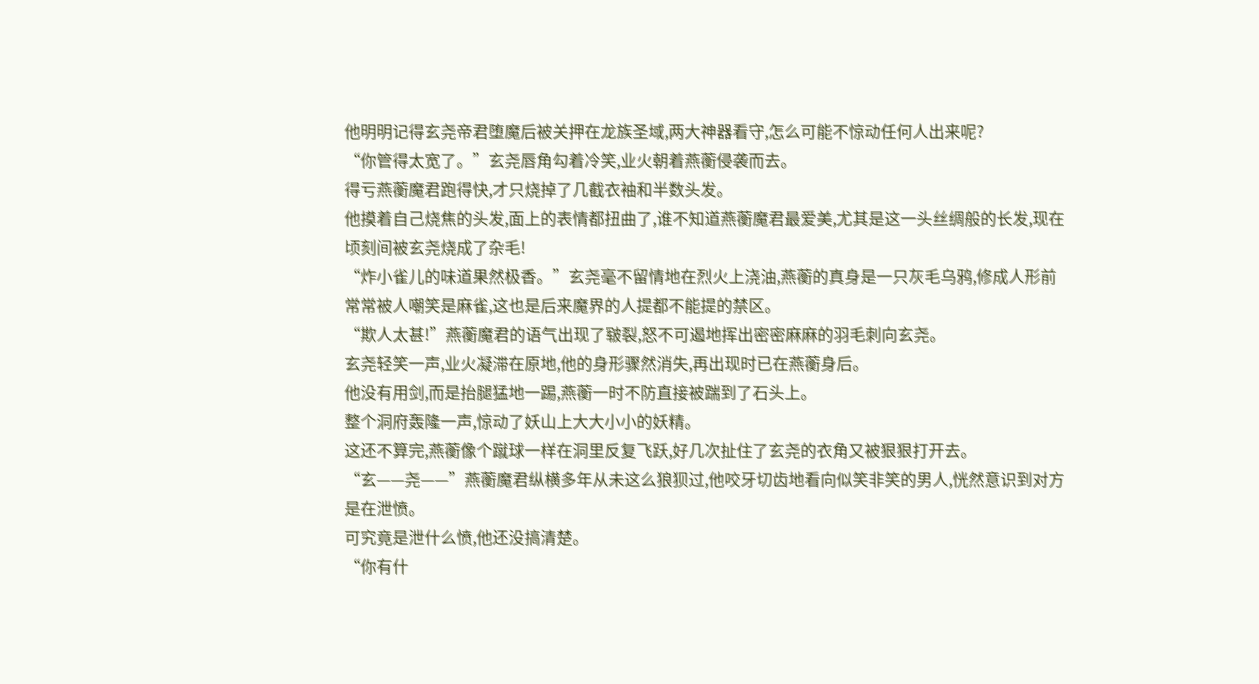他明明记得玄尧帝君堕魔后被关押在龙族圣域,两大神器看守,怎么可能不惊动任何人出来呢?
“你管得太宽了。”玄尧唇角勾着冷笑,业火朝着燕蘅侵袭而去。
得亏燕蘅魔君跑得快,才只烧掉了几截衣袖和半数头发。
他摸着自己烧焦的头发,面上的表情都扭曲了,谁不知道燕蘅魔君最爱美,尤其是这一头丝绸般的长发,现在顷刻间被玄尧烧成了杂毛!
“炸小雀儿的味道果然极香。”玄尧毫不留情地在烈火上浇油,燕蘅的真身是一只灰毛乌鸦,修成人形前常常被人嘲笑是麻雀,这也是后来魔界的人提都不能提的禁区。
“欺人太甚!”燕蘅魔君的语气出现了皲裂,怒不可遏地挥出密密麻麻的羽毛刺向玄尧。
玄尧轻笑一声,业火凝滞在原地,他的身形骤然消失,再出现时已在燕蘅身后。
他没有用剑,而是抬腿猛地一踢,燕蘅一时不防直接被踹到了石头上。
整个洞府轰隆一声,惊动了妖山上大大小小的妖精。
这还不算完,燕蘅像个蹴球一样在洞里反复飞跃,好几次扯住了玄尧的衣角又被狠狠打开去。
“玄——尧——”燕蘅魔君纵横多年从未这么狼狈过,他咬牙切齿地看向似笑非笑的男人,恍然意识到对方是在泄愤。
可究竟是泄什么愤,他还没搞清楚。
“你有什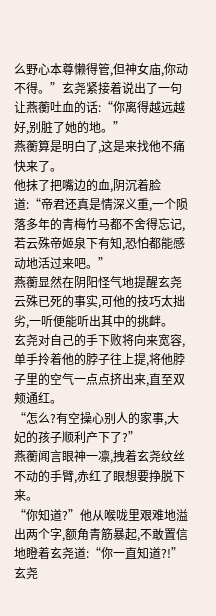么野心本尊懒得管,但神女庙,你动不得。”玄尧紧接着说出了一句让燕蘅吐血的话:“你离得越远越好,别脏了她的地。”
燕蘅算是明白了,这是来找他不痛快来了。
他抹了把嘴边的血,阴沉着脸道:“帝君还真是情深义重,一个陨落多年的青梅竹马都不舍得忘记,若云殊帝姬泉下有知,恐怕都能感动地活过来吧。”
燕蘅显然在阴阳怪气地提醒玄尧云殊已死的事实,可他的技巧太拙劣,一听便能听出其中的挑衅。
玄尧对自己的手下败将向来宽容,单手拎着他的脖子往上提,将他脖子里的空气一点点挤出来,直至双颊通红。
“怎么?有空操心别人的家事,大妃的孩子顺利产下了?”
燕蘅闻言眼神一凛,拽着玄尧纹丝不动的手臂,赤红了眼想要挣脱下来。
“你知道?”他从喉咙里艰难地溢出两个字,额角青筋暴起,不敢置信地瞪着玄尧道:“你一直知道?!”
玄尧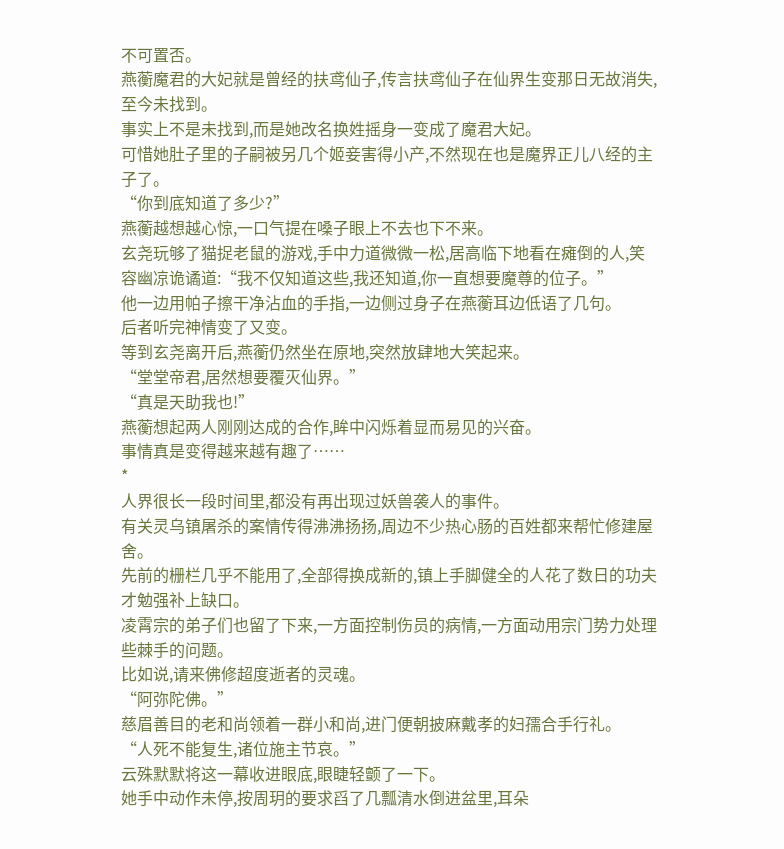不可置否。
燕蘅魔君的大妃就是曾经的扶鸢仙子,传言扶鸢仙子在仙界生变那日无故消失,至今未找到。
事实上不是未找到,而是她改名换姓摇身一变成了魔君大妃。
可惜她肚子里的子嗣被另几个姬妾害得小产,不然现在也是魔界正儿八经的主子了。
“你到底知道了多少?”
燕蘅越想越心惊,一口气提在嗓子眼上不去也下不来。
玄尧玩够了猫捉老鼠的游戏,手中力道微微一松,居高临下地看在瘫倒的人,笑容幽凉诡谲道:“我不仅知道这些,我还知道,你一直想要魔尊的位子。”
他一边用帕子擦干净沾血的手指,一边侧过身子在燕蘅耳边低语了几句。
后者听完神情变了又变。
等到玄尧离开后,燕蘅仍然坐在原地,突然放肆地大笑起来。
“堂堂帝君,居然想要覆灭仙界。”
“真是天助我也!”
燕蘅想起两人刚刚达成的合作,眸中闪烁着显而易见的兴奋。
事情真是变得越来越有趣了……
*
人界很长一段时间里,都没有再出现过妖兽袭人的事件。
有关灵乌镇屠杀的案情传得沸沸扬扬,周边不少热心肠的百姓都来帮忙修建屋舍。
先前的栅栏几乎不能用了,全部得换成新的,镇上手脚健全的人花了数日的功夫才勉强补上缺口。
凌霄宗的弟子们也留了下来,一方面控制伤员的病情,一方面动用宗门势力处理些棘手的问题。
比如说,请来佛修超度逝者的灵魂。
“阿弥陀佛。”
慈眉善目的老和尚领着一群小和尚,进门便朝披麻戴孝的妇孺合手行礼。
“人死不能复生,诸位施主节哀。”
云殊默默将这一幕收进眼底,眼睫轻颤了一下。
她手中动作未停,按周玥的要求舀了几瓢清水倒进盆里,耳朵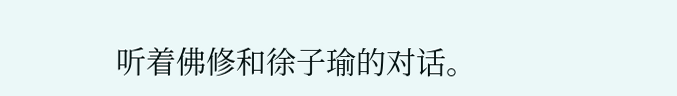听着佛修和徐子瑜的对话。